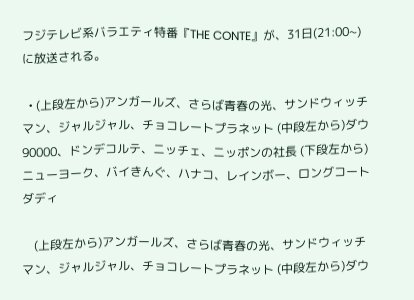フジテレビ系バラエティ特番『THE CONTE』が、31日(21:00~)に放送される。

  • (上段左から)アンガールズ、さらば青春の光、サンドウィッチマン、ジャルジャル、チョコレートプラネット (中段左から)ダウ90000、ドンデコルテ、ニッチェ、ニッポンの社長 (下段左から)ニューヨーク、バイきんぐ、ハナコ、レインボー、ロングコートダディ

    (上段左から)アンガールズ、さらば青春の光、サンドウィッチマン、ジャルジャル、チョコレートプラネット (中段左から)ダウ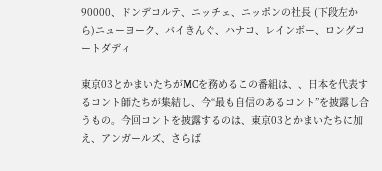90000、ドンデコルテ、ニッチェ、ニッポンの社長 (下段左から)ニューヨーク、バイきんぐ、ハナコ、レインボー、ロングコートダディ

東京03とかまいたちがMCを務めるこの番組は、、日本を代表するコント師たちが集結し、今“最も自信のあるコント”を披露し合うもの。今回コントを披露するのは、東京03とかまいたちに加え、アンガールズ、さらば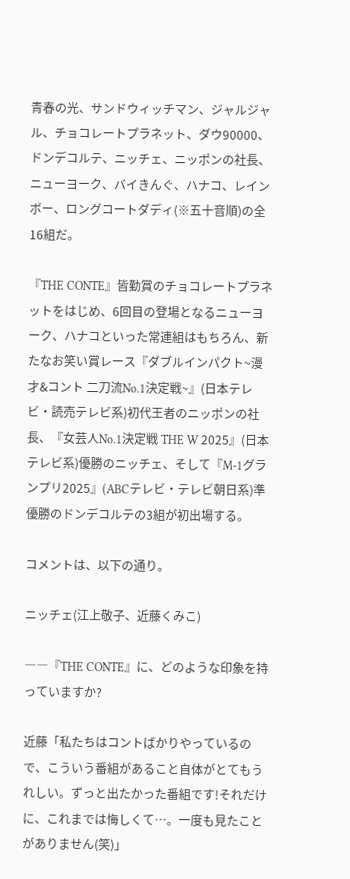青春の光、サンドウィッチマン、ジャルジャル、チョコレートプラネット、ダウ90000、ドンデコルテ、ニッチェ、ニッポンの社長、ニューヨーク、バイきんぐ、ハナコ、レインボー、ロングコートダディ(※五十音順)の全16組だ。

『THE CONTE』皆勤賞のチョコレートプラネットをはじめ、6回目の登場となるニューヨーク、ハナコといった常連組はもちろん、新たなお笑い賞レース『ダブルインパクト~漫才&コント 二刀流No.1決定戦~』(日本テレビ・読売テレビ系)初代王者のニッポンの社長、『女芸人No.1決定戦 THE W 2025』(日本テレビ系)優勝のニッチェ、そして『M-1グランプリ2025』(ABCテレビ・テレビ朝日系)準優勝のドンデコルテの3組が初出場する。

コメントは、以下の通り。

ニッチェ(江上敬子、近藤くみこ)

――『THE CONTE』に、どのような印象を持っていますか?

近藤「私たちはコントばかりやっているので、こういう番組があること自体がとてもうれしい。ずっと出たかった番組です!それだけに、これまでは悔しくて…。一度も見たことがありません(笑)」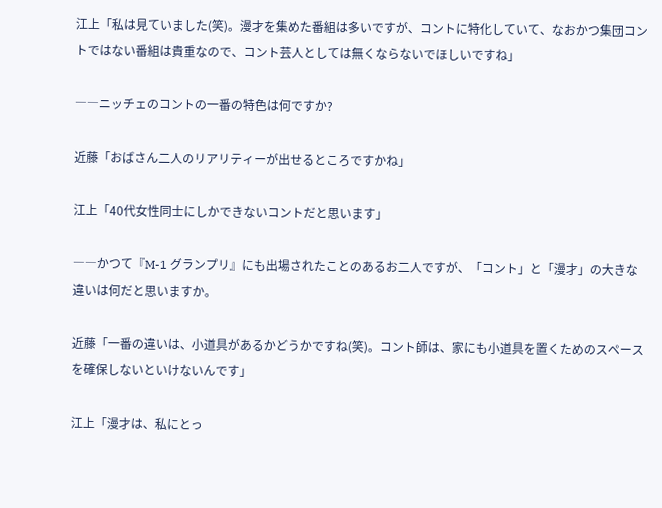江上「私は見ていました(笑)。漫才を集めた番組は多いですが、コントに特化していて、なおかつ集団コントではない番組は貴重なので、コント芸人としては無くならないでほしいですね」

――ニッチェのコントの一番の特色は何ですか?

近藤「おばさん二人のリアリティーが出せるところですかね」

江上「40代女性同士にしかできないコントだと思います」

――かつて『M-1 グランプリ』にも出場されたことのあるお二人ですが、「コント」と「漫才」の大きな違いは何だと思いますか。

近藤「一番の違いは、小道具があるかどうかですね(笑)。コント師は、家にも小道具を置くためのスペースを確保しないといけないんです」

江上「漫才は、私にとっ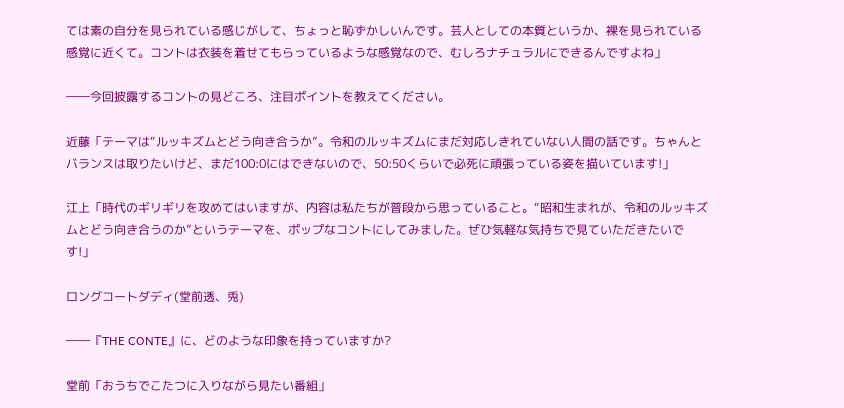ては素の自分を見られている感じがして、ちょっと恥ずかしいんです。芸人としての本質というか、裸を見られている感覚に近くて。コントは衣装を着せてもらっているような感覚なので、むしろナチュラルにできるんですよね」

――今回披露するコントの見どころ、注目ポイントを教えてください。

近藤「テーマは“ルッキズムとどう向き合うか”。令和のルッキズムにまだ対応しきれていない人間の話です。ちゃんとバランスは取りたいけど、まだ100:0にはできないので、50:50くらいで必死に頑張っている姿を描いています!」

江上「時代のギリギリを攻めてはいますが、内容は私たちが普段から思っていること。“昭和生まれが、令和のルッキズムとどう向き合うのか”というテーマを、ポップなコントにしてみました。ぜひ気軽な気持ちで見ていただきたいです!」

ロングコートダディ(堂前透、兎)

――『THE CONTE』に、どのような印象を持っていますか?

堂前「おうちでこたつに入りながら見たい番組」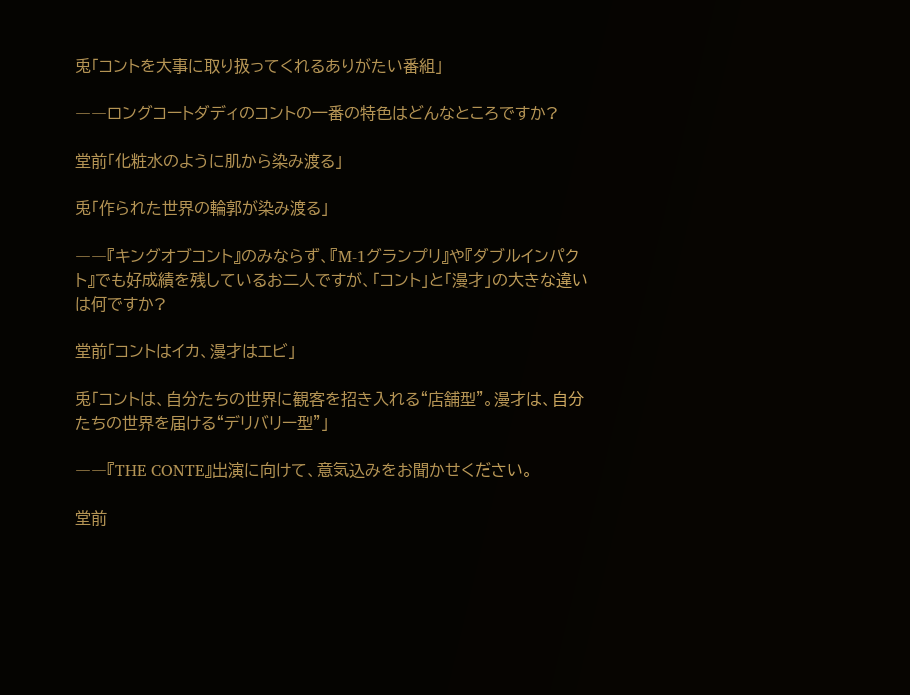兎「コントを大事に取り扱ってくれるありがたい番組」

――ロングコートダディのコントの一番の特色はどんなところですか?

堂前「化粧水のように肌から染み渡る」

兎「作られた世界の輪郭が染み渡る」

――『キングオブコント』のみならず、『M-1グランプリ』や『ダブルインパクト』でも好成績を残しているお二人ですが、「コント」と「漫才」の大きな違いは何ですか?

堂前「コントはイカ、漫才はエビ」

兎「コントは、自分たちの世界に観客を招き入れる“店舗型”。漫才は、自分たちの世界を届ける“デリバリー型”」

――『THE CONTE』出演に向けて、意気込みをお聞かせください。

堂前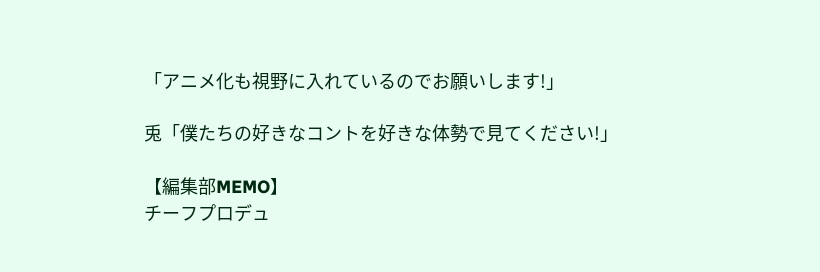「アニメ化も視野に入れているのでお願いします!」

兎「僕たちの好きなコントを好きな体勢で見てください!」

【編集部MEMO】
チーフプロデュ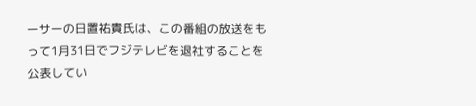ーサーの日置祐貴氏は、この番組の放送をもって1月31日でフジテレビを退社することを公表してい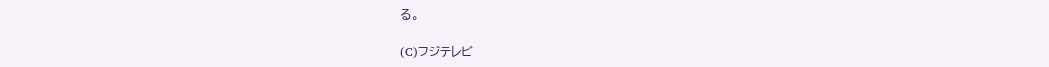る。

(C)フジテレビ